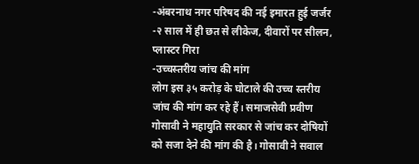-अंबरनाथ नगर परिषद की नई इमारत हुई जर्जर
-२ साल में ही छत से लीकेज, दीवारों पर सीलन, प्लास्टर गिरा
-उच्चस्तरीय जांच की मांग
लोग इस ३५ करोड़ के घोटाले की उच्च स्तरीय जांच की मांग कर रहे हैं। समाजसेवी प्रवीण गोसावी ने महायुति सरकार से जांच कर दोषियों को सजा देने की मांग की है। गोसावी ने सवाल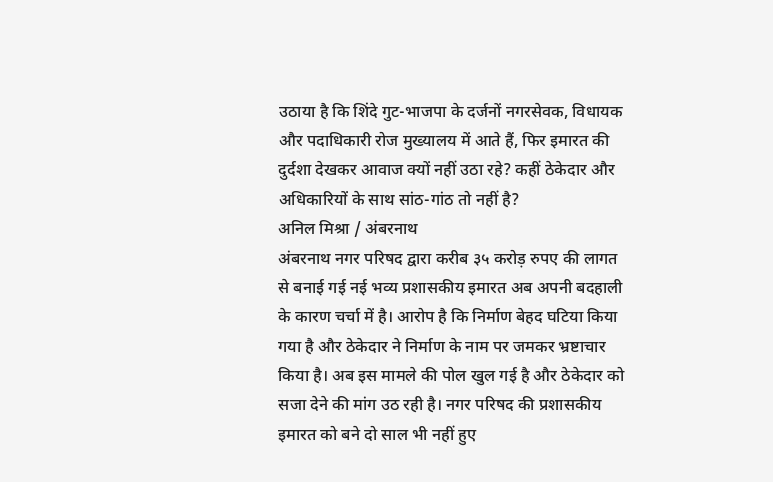उठाया है कि शिंदे गुट-भाजपा के दर्जनों नगरसेवक, विधायक और पदाधिकारी रोज मुख्यालय में आते हैं, फिर इमारत की दुर्दशा देखकर आवाज क्यों नहीं उठा रहे? कहीं ठेकेदार और अधिकारियों के साथ सांठ-गांठ तो नहीं है?
अनिल मिश्रा / अंबरनाथ
अंबरनाथ नगर परिषद द्वारा करीब ३५ करोड़ रुपए की लागत से बनाई गई नई भव्य प्रशासकीय इमारत अब अपनी बदहाली के कारण चर्चा में है। आरोप है कि निर्माण बेहद घटिया किया गया है और ठेकेदार ने निर्माण के नाम पर जमकर भ्रष्टाचार किया है। अब इस मामले की पोल खुल गई है और ठेकेदार को सजा देने की मांग उठ रही है। नगर परिषद की प्रशासकीय इमारत को बने दो साल भी नहीं हुए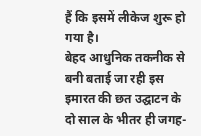हैं कि इसमें लीकेज शुरू हो गया है।
बेहद आधुनिक तकनीक से बनी बताई जा रही इस इमारत की छत उद्घाटन के दो साल के भीतर ही जगह-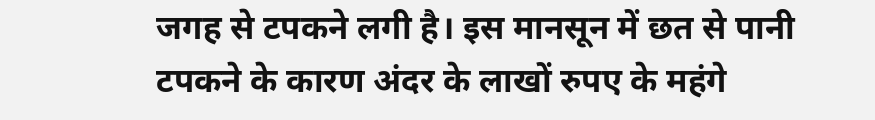जगह से टपकने लगी है। इस मानसून में छत से पानी टपकने के कारण अंदर के लाखों रुपए के महंगे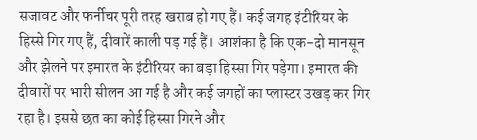सजावट और फर्नीचर पूरी तरह खराब हो गए हैं। कई जगह इंटीरियर के हिस्से गिर गए हैं, दीवारें काली पड़ गई हैं। आशंका है कि एक-दो मानसून और झेलने पर इमारत के इंटीरियर का बड़ा हिस्सा गिर पड़ेगा। इमारत की दीवारों पर भारी सीलन आ गई है और कई जगहों का प्लास्टर उखड़ कर गिर रहा है। इससे छत का कोई हिस्सा गिरने और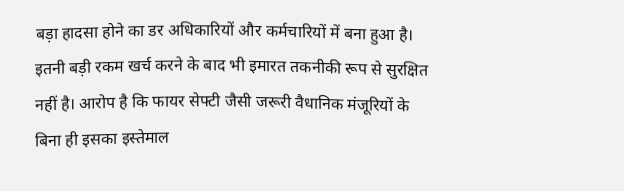बड़ा हादसा होने का डर अधिकारियों और कर्मचारियों में बना हुआ है। इतनी बड़ी रकम खर्च करने के बाद भी इमारत तकनीकी रूप से सुरक्षित नहीं है। आरोप है कि फायर सेफ्टी जैसी जरूरी वैधानिक मंजूरियों के बिना ही इसका इस्तेमाल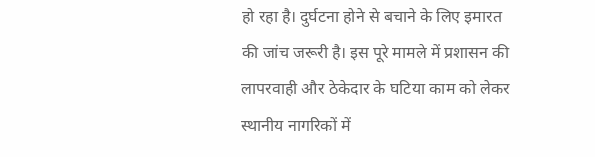हो रहा है। दुर्घटना होने से बचाने के लिए इमारत की जांच जरूरी है। इस पूरे मामले में प्रशासन की लापरवाही और ठेकेदार के घटिया काम को लेकर स्थानीय नागरिकों में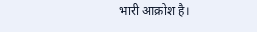भारी आक्रोश है।